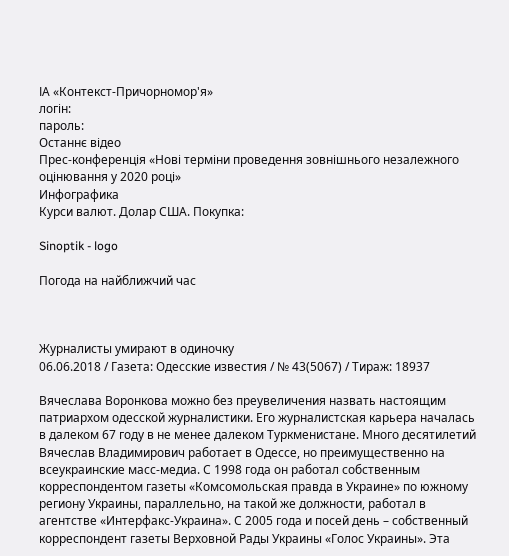ІА «Контекст-Причорномор'я»
логін:
пароль:
Останнє відео
Прес-конференція «Нові терміни проведення зовнішнього незалежного оцінювання у 2020 році»
Инфографика
Курси валют. Долар США. Покупка:

Sinoptik - logo

Погода на найближчий час



Журналисты умирают в одиночку
06.06.2018 / Газета: Одесские известия / № 43(5067) / Тираж: 18937

Вячеслава Воронкова можно без преувеличения назвать настоящим патриархом одесской журналистики. Его журналистская карьера началась в далеком 67 году в не менее далеком Туркменистане. Много десятилетий Вячеслав Владимирович работает в Одессе, но преимущественно на всеукраинские масс-медиа. С 1998 года он работал собственным корреспондентом газеты «Комсомольская правда в Украине» по южному региону Украины, параллельно, на такой же должности, работал в агентстве «Интерфакс-Украина». С 2005 года и посей день – собственный корреспондент газеты Верховной Рады Украины «Голос Украины». Эта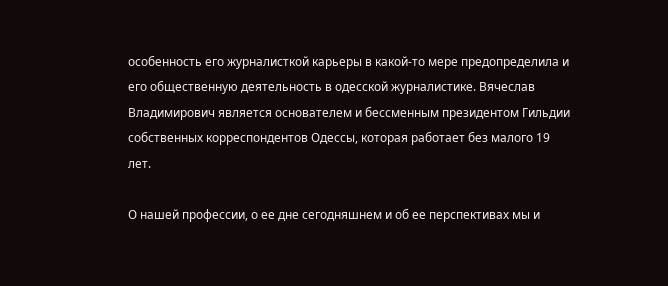особенность его журналисткой карьеры в какой-то мере предопределила и его общественную деятельность в одесской журналистике. Вячеслав Владимирович является основателем и бессменным президентом Гильдии собственных корреспондентов Одессы, которая работает без малого 19 лет.

О нашей профессии, о ее дне сегодняшнем и об ее перспективах мы и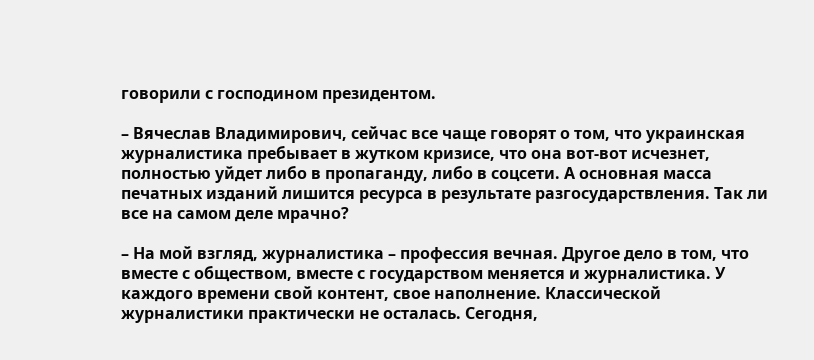говорили с господином президентом.

– Вячеслав Владимирович, сейчас все чаще говорят о том, что украинская журналистика пребывает в жутком кризисе, что она вот-вот исчезнет, полностью уйдет либо в пропаганду, либо в соцсети. А основная масса печатных изданий лишится ресурса в результате разгосударствления. Так ли все на самом деле мрачно?

– На мой взгляд, журналистика – профессия вечная. Другое дело в том, что вместе с обществом, вместе с государством меняется и журналистика. У каждого времени свой контент, свое наполнение. Классической журналистики практически не осталась. Сегодня,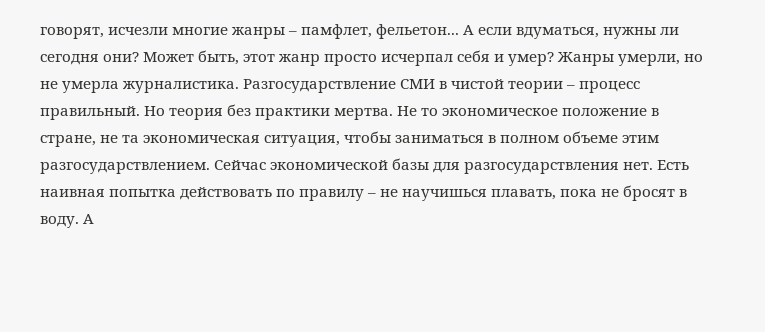говорят, исчезли многие жанры – памфлет, фельетон... А если вдуматься, нужны ли сегодня они? Может быть, этот жанр просто исчерпал себя и умер? Жанры умерли, но не умерла журналистика. Разгосударствление СМИ в чистой теории – процесс правильный. Но теория без практики мертва. Не то экономическое положение в стране, не та экономическая ситуация, чтобы заниматься в полном объеме этим разгосударствлением. Сейчас экономической базы для разгосударствления нет. Есть наивная попытка действовать по правилу – не научишься плавать, пока не бросят в воду. А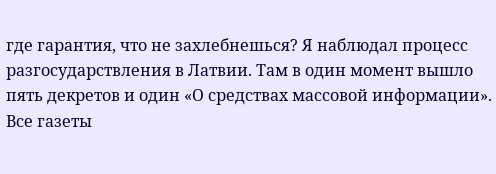где гарантия, что не захлебнешься? Я наблюдал процесс разгосударствления в Латвии. Там в один момент вышло пять декретов и один «О средствах массовой информации». Все газеты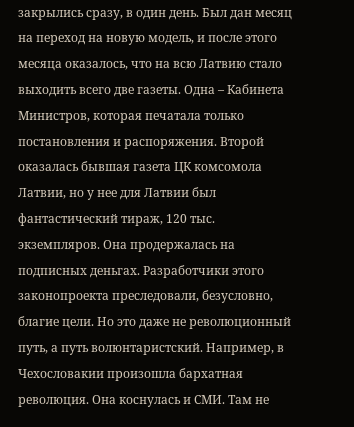закрылись сразу, в один день. Был дан месяц на переход на новую модель, и после этого месяца оказалось, что на всю Латвию стало выходить всего две газеты. Одна – Кабинета Министров, которая печатала только постановления и распоряжения. Второй оказалась бывшая газета ЦК комсомола Латвии, но у нее для Латвии был фантастический тираж, 120 тыс. экземпляров. Она продержалась на подписных деньгах. Разработчики этого законопроекта преследовали, безусловно, благие цели. Но это даже не революционный путь, а путь волюнтаристский. Например, в Чехословакии произошла бархатная революция. Она коснулась и СМИ. Там не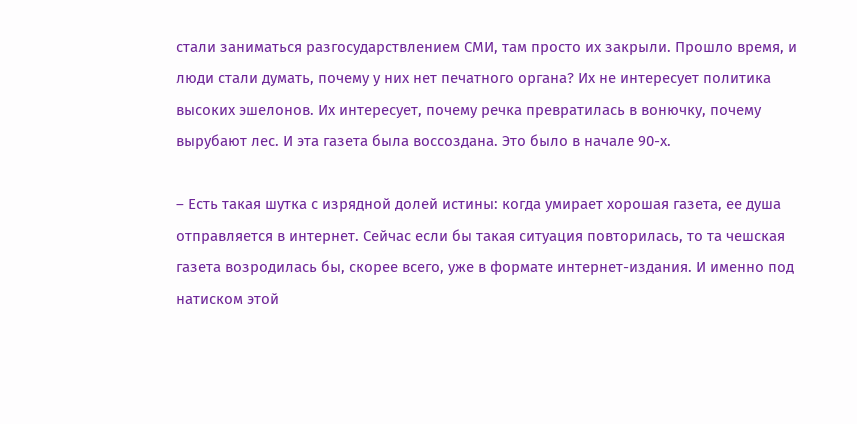стали заниматься разгосударствлением СМИ, там просто их закрыли. Прошло время, и люди стали думать, почему у них нет печатного органа? Их не интересует политика высоких эшелонов. Их интересует, почему речка превратилась в вонючку, почему вырубают лес. И эта газета была воссоздана. Это было в начале 90-х.

– Есть такая шутка с изрядной долей истины: когда умирает хорошая газета, ее душа отправляется в интернет. Сейчас если бы такая ситуация повторилась, то та чешская газета возродилась бы, скорее всего, уже в формате интернет-издания. И именно под натиском этой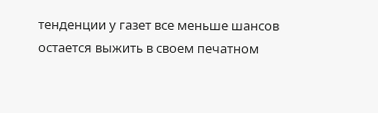тенденции у газет все меньше шансов остается выжить в своем печатном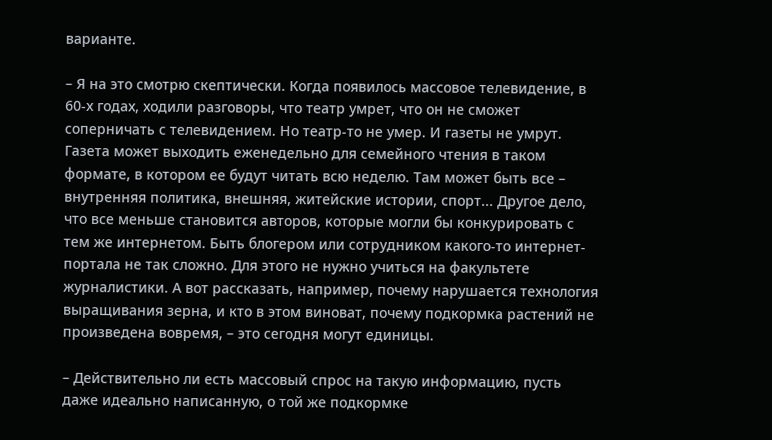варианте.

– Я на это смотрю скептически. Когда появилось массовое телевидение, в 60-х годах, ходили разговоры, что театр умрет, что он не сможет соперничать с телевидением. Но театр-то не умер. И газеты не умрут. Газета может выходить еженедельно для семейного чтения в таком формате, в котором ее будут читать всю неделю. Там может быть все – внутренняя политика, внешняя, житейские истории, спорт... Другое дело, что все меньше становится авторов, которые могли бы конкурировать с тем же интернетом. Быть блогером или сотрудником какого-то интернет-портала не так сложно. Для этого не нужно учиться на факультете журналистики. А вот рассказать, например, почему нарушается технология выращивания зерна, и кто в этом виноват, почему подкормка растений не произведена вовремя, – это сегодня могут единицы.

– Действительно ли есть массовый спрос на такую информацию, пусть даже идеально написанную, о той же подкормке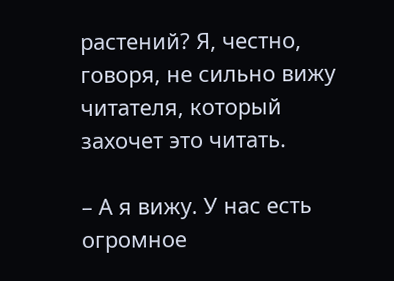растений? Я, честно, говоря, не сильно вижу читателя, который захочет это читать.

– А я вижу. У нас есть огромное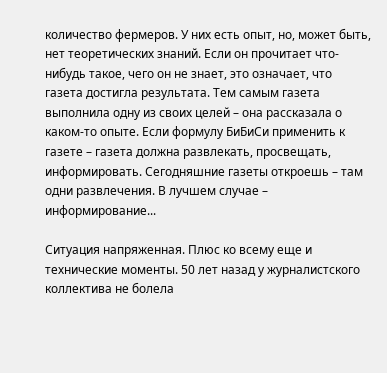количество фермеров. У них есть опыт, но, может быть, нет теоретических знаний. Если он прочитает что-нибудь такое, чего он не знает, это означает, что газета достигла результата. Тем самым газета выполнила одну из своих целей – она рассказала о каком-то опыте. Если формулу БиБиСи применить к газете – газета должна развлекать, просвещать, информировать. Сегодняшние газеты откроешь – там одни развлечения. В лучшем случае – информирование...

Ситуация напряженная. Плюс ко всему еще и технические моменты. 50 лет назад у журналистского коллектива не болела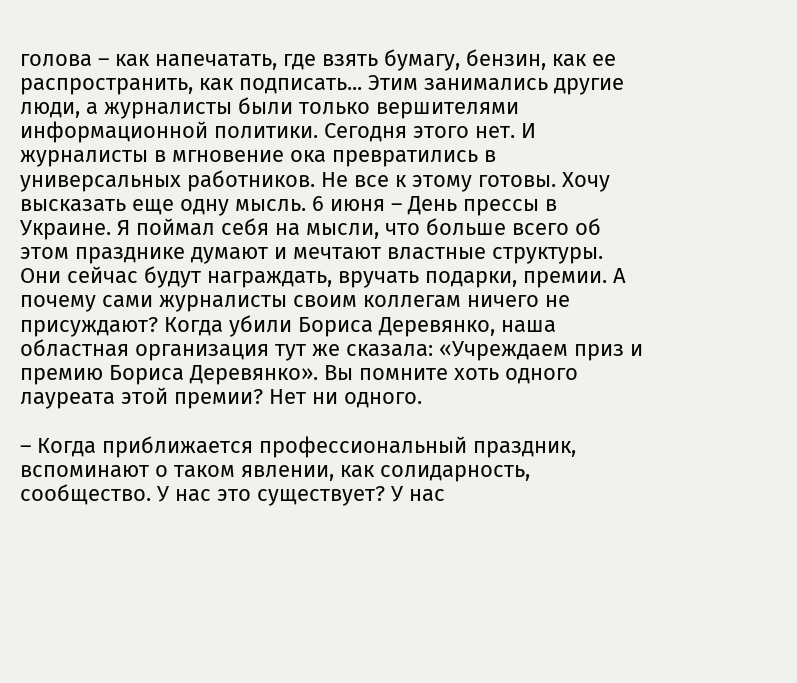голова – как напечатать, где взять бумагу, бензин, как ее распространить, как подписать... Этим занимались другие люди, а журналисты были только вершителями информационной политики. Сегодня этого нет. И журналисты в мгновение ока превратились в универсальных работников. Не все к этому готовы. Хочу высказать еще одну мысль. 6 июня – День прессы в Украине. Я поймал себя на мысли, что больше всего об этом празднике думают и мечтают властные структуры. Они сейчас будут награждать, вручать подарки, премии. А почему сами журналисты своим коллегам ничего не присуждают? Когда убили Бориса Деревянко, наша областная организация тут же сказала: «Учреждаем приз и премию Бориса Деревянко». Вы помните хоть одного лауреата этой премии? Нет ни одного.

– Когда приближается профессиональный праздник, вспоминают о таком явлении, как солидарность, сообщество. У нас это существует? У нас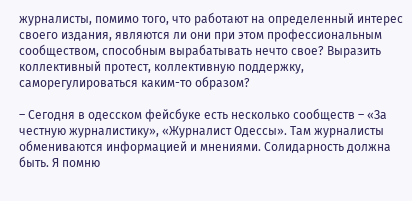журналисты, помимо того, что работают на определенный интерес своего издания, являются ли они при этом профессиональным сообществом, способным вырабатывать нечто свое? Выразить коллективный протест, коллективную поддержку, саморегулироваться каким-то образом?

– Сегодня в одесском фейсбуке есть несколько сообществ – «За честную журналистику», «Журналист Одессы». Там журналисты обмениваются информацией и мнениями. Солидарность должна быть. Я помню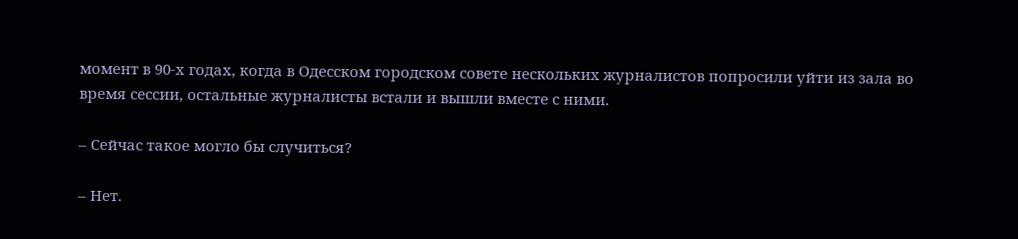момент в 90-х годах, когда в Одесском городском совете нескольких журналистов попросили уйти из зала во время сессии, остальные журналисты встали и вышли вместе с ними.

– Сейчас такое могло бы случиться?

– Нет.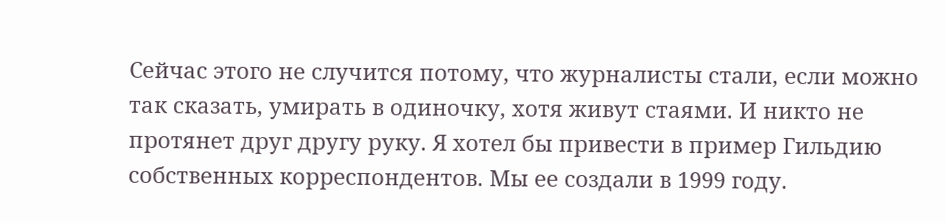Сейчас этого не случится потому, что журналисты стали, если можно так сказать, умирать в одиночку, хотя живут стаями. И никто не протянет друг другу руку. Я хотел бы привести в пример Гильдию собственных корреспондентов. Мы ее создали в 1999 году.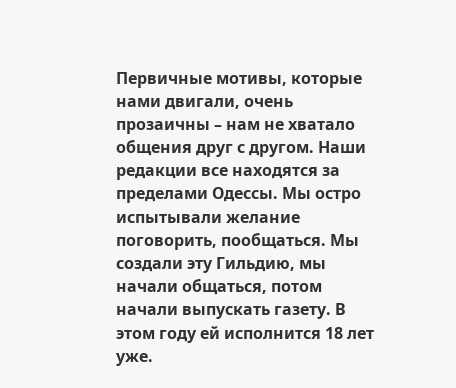Первичные мотивы, которые нами двигали, очень прозаичны – нам не хватало общения друг с другом. Наши редакции все находятся за пределами Одессы. Мы остро испытывали желание поговорить, пообщаться. Мы создали эту Гильдию, мы начали общаться, потом начали выпускать газету. В этом году ей исполнится 18 лет уже.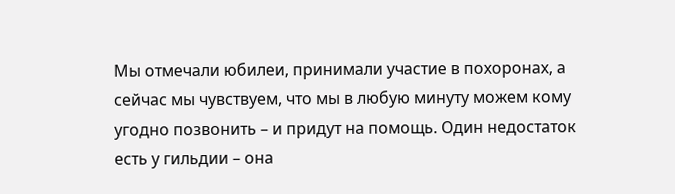Мы отмечали юбилеи, принимали участие в похоронах, а сейчас мы чувствуем, что мы в любую минуту можем кому угодно позвонить – и придут на помощь. Один недостаток есть у гильдии – она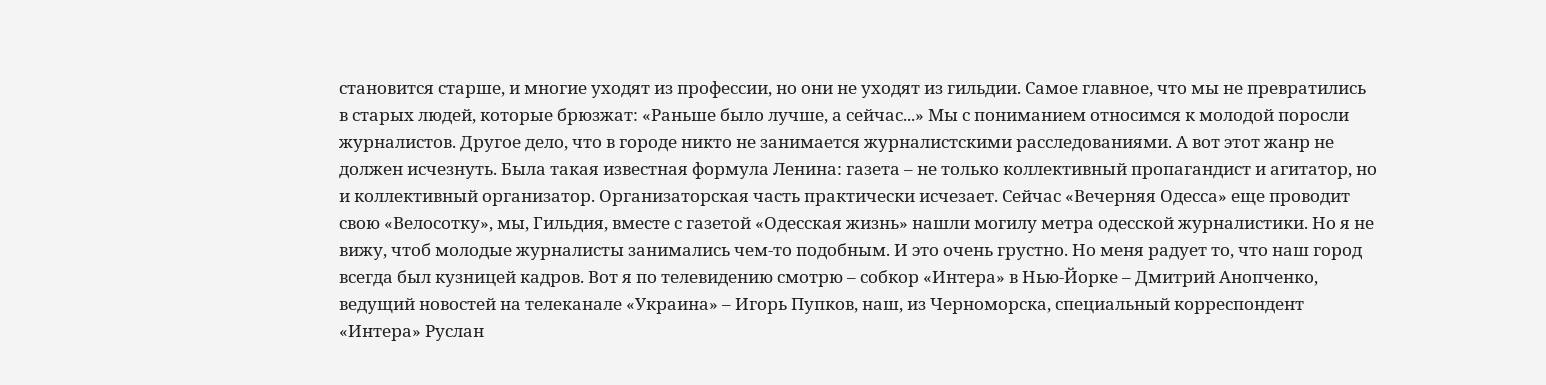становится старше, и многие уходят из профессии, но они не уходят из гильдии. Самое главное, что мы не превратились в старых людей, которые брюзжат: «Раньше было лучше, а сейчас...» Мы с пониманием относимся к молодой поросли журналистов. Другое дело, что в городе никто не занимается журналистскими расследованиями. А вот этот жанр не должен исчезнуть. Была такая известная формула Ленина: газета – не только коллективный пропагандист и агитатор, но и коллективный организатор. Организаторская часть практически исчезает. Сейчас «Вечерняя Одесса» еще проводит свою «Велосотку», мы, Гильдия, вместе с газетой «Одесская жизнь» нашли могилу метра одесской журналистики. Но я не вижу, чтоб молодые журналисты занимались чем-то подобным. И это очень грустно. Но меня радует то, что наш город всегда был кузницей кадров. Вот я по телевидению смотрю – собкор «Интера» в Нью-Йорке – Дмитрий Анопченко, ведущий новостей на телеканале «Украина» – Игорь Пупков, наш, из Черноморска, специальный корреспондент «Интера» Руслан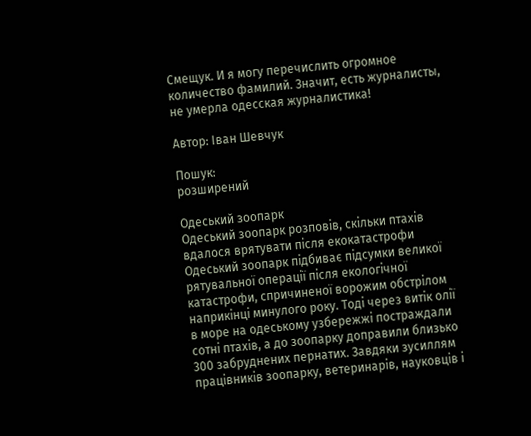Смещук. И я могу перечислить огромное количество фамилий. Значит, есть журналисты, не умерла одесская журналистика!

Автор: Іван Шевчук

Пошук:
розширений

Одеський зоопарк
Одеський зоопарк розповів, скільки птахів вдалося врятувати після екокатастрофи
Одеський зоопарк підбиває підсумки великої рятувальної операції після екологічної катастрофи, спричиненої ворожим обстрілом наприкінці минулого року. Тоді через витік олії в море на одеському узбережжі постраждали сотні птахів, а до зоопарку доправили близько 300 забруднених пернатих. Завдяки зусиллям працівників зоопарку, ветеринарів, науковців і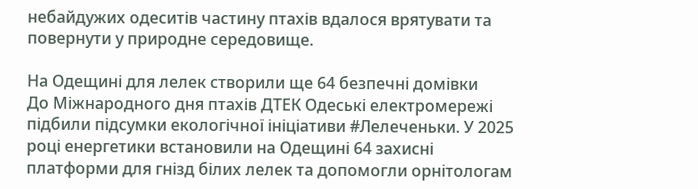небайдужих одеситів частину птахів вдалося врятувати та повернути у природне середовище.

На Одещині для лелек створили ще 64 безпечні домівки
До Міжнародного дня птахів ДТЕК Одеські електромережі підбили підсумки екологічної ініціативи #Лелеченьки. У 2025 році енергетики встановили на Одещині 64 захисні платформи для гнізд білих лелек та допомогли орнітологам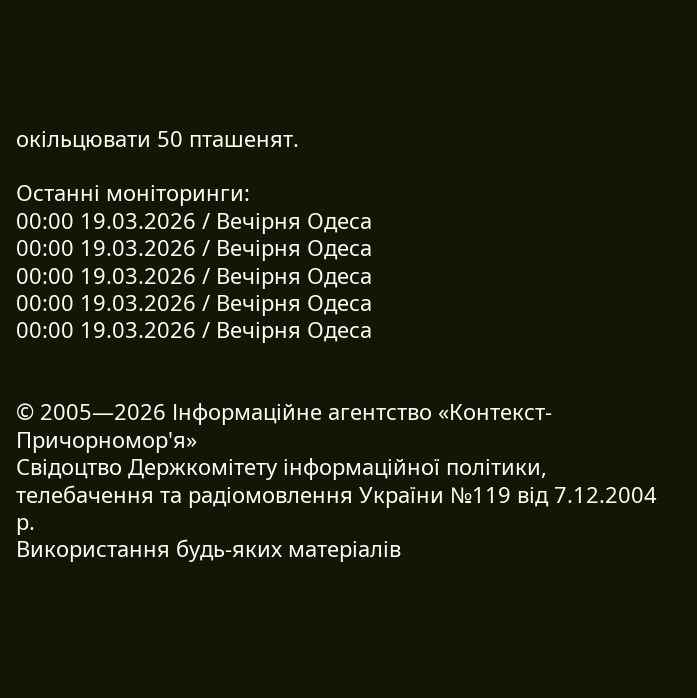окільцювати 50 пташенят.

Останні моніторинги:
00:00 19.03.2026 / Вечірня Одеса
00:00 19.03.2026 / Вечірня Одеса
00:00 19.03.2026 / Вечірня Одеса
00:00 19.03.2026 / Вечірня Одеса
00:00 19.03.2026 / Вечірня Одеса


© 2005—2026 Інформаційне агентство «Контекст-Причорномор'я»
Свідоцтво Держкомітету інформаційної політики, телебачення та радіомовлення України №119 від 7.12.2004 р.
Використання будь-яких матеріалів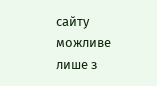сайту можливе лише з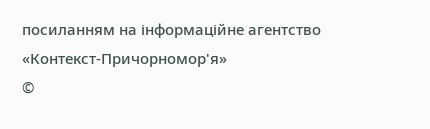посиланням на інформаційне агентство «Контекст-Причорномор'я»
©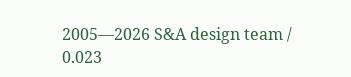2005—2026 S&A design team / 0.023